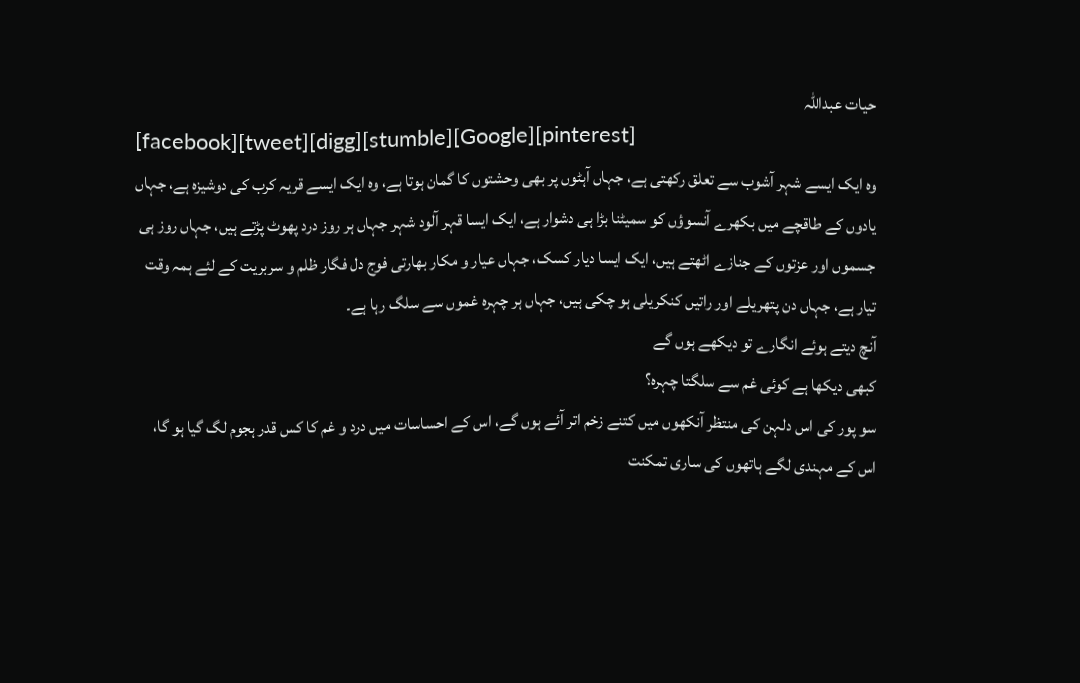حیات عبداللہ
[facebook][tweet][digg][stumble][Google][pinterest]
وہ ایک ایسے شہر آشوب سے تعلق رکھتی ہے، جہاں آہٹوں پر بھی وحشتوں کا گمان ہوتا ہے، وہ ایک ایسے قریہ کرب کی دوشیزہ ہے، جہاں یادوں کے طاقچے میں بکھرے آنسوؤں کو سمیٹنا بڑا ہی دشوار ہے، ایک ایسا قہر آلود شہر جہاں ہر روز درد پھوٹ پڑتے ہیں، جہاں روز ہی جسموں اور عزتوں کے جنازے اٹھتے ہیں، ایک ایسا دیار کسک، جہاں عیار و مکار بھارتی فوج دل فگار ظلم و سربریت کے لئے ہمہ وقت تیار ہے، جہاں دن پتھریلے اور راتیں کنکریلی ہو چکی ہیں، جہاں ہر چہرہ غموں سے سلگ رہا ہے۔
آنچ دیتے ہوئے انگارے تو دیکھے ہوں گے
کبھی دیکھا ہے کوئی غم سے سلگتا چہرہ؟
سو پور کی اس دلہن کی منتظر آنکھوں میں کتنے زخم اتر آئے ہوں گے، اس کے احساسات میں درد و غم کا کس قدر ہجوم لگ گیا ہو گا، اس کے مہندی لگے ہاتھوں کی ساری تمکنت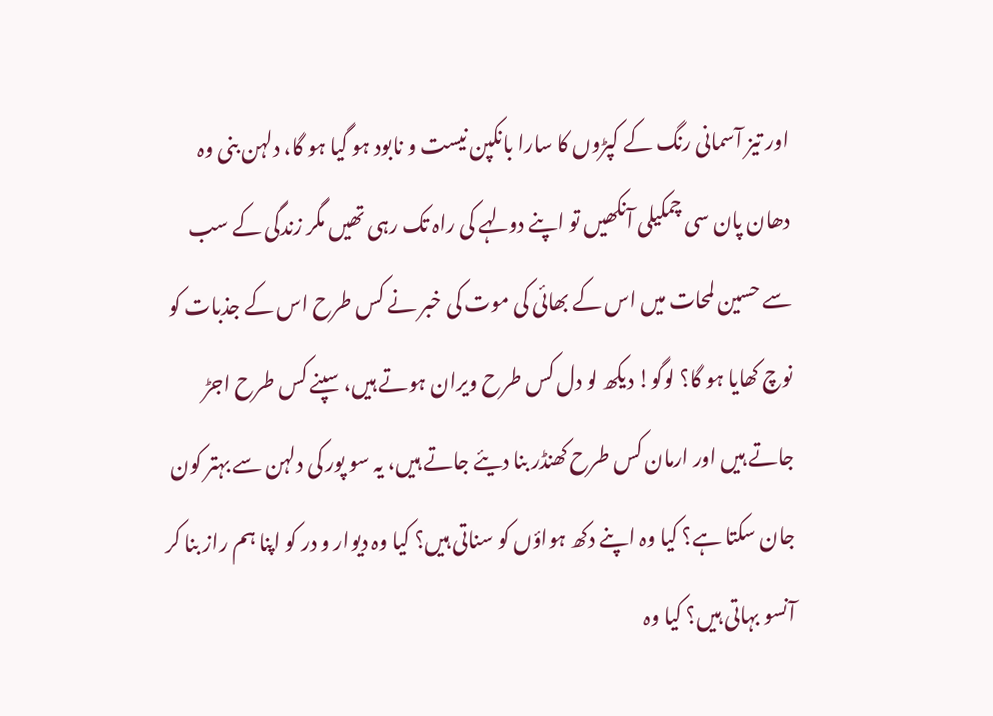اور تیز آسمانی رنگ کے کپڑوں کا سارا بانکپن نیست و نابود ہو گیا ہو گا، دلہن بنی وہ دھان پان سی چمکیلی آنکھیں تو اپنے دولہے کی راہ تک رہی تھیں مگر زندگی کے سب سے حسین لمحات میں اس کے بھائی کی موت کی خبر نے کس طرح اس کے جذبات کو نوچ کھایا ہو گا؟ لوگو! دیکھ لو دل کس طرح ویران ہوتے ہیں، سپنے کس طرح اجڑ جاتے ہیں اور ارمان کس طرح کھنڈر بنا دیئے جاتے ہیں، یہ سو پور کی دلہن سے بہتر کون جان سکتا ہے؟ کیا وہ اپنے دکھ ہواؤں کو سناتی ہیں؟ کیا وہ دیوار و در کو اپنا ہم راز بنا کر آنسو بہاتی ہیں؟ کیا وہ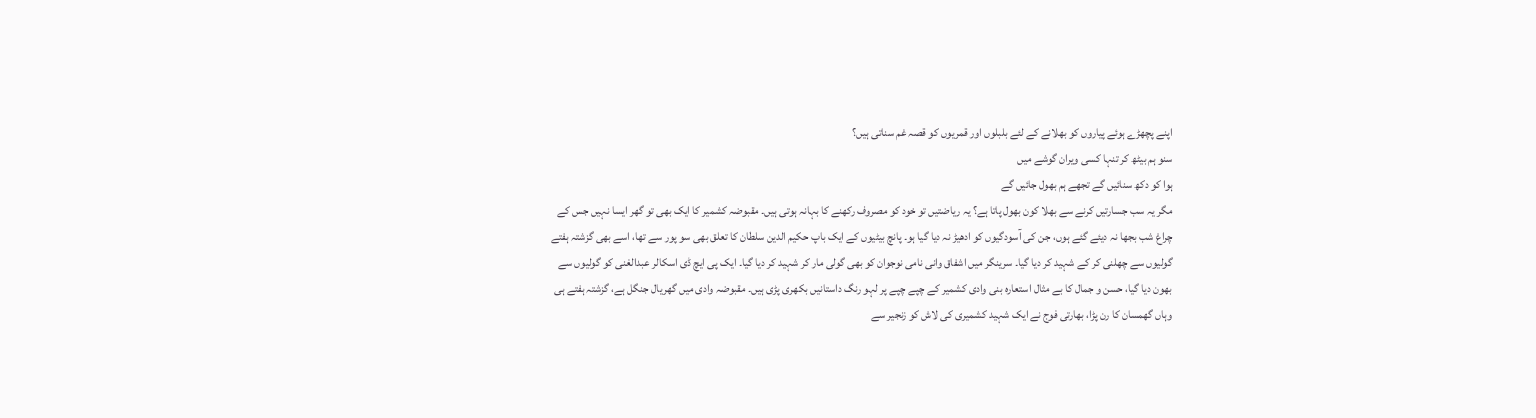اپنے پچھڑے ہوئے پیاروں کو بھلانے کے لئے بلبلوں اور قمریوں کو قصہ غم سناتی ہیں؟
سنو ہم بیٹھ کر تنہا کسی ویران گوشے میں
ہوا کو دکھ سنائیں گے تجھے ہم بھول جائیں گے
مگر یہ سب جسارتیں کرنے سے بھلا کون بھول پاتا ہے؟ یہ ریاضتیں تو خود کو مصروف رکھنے کا بہانہ ہوتی ہیں۔ مقبوضہ کشمیر کا ایک بھی تو گھر ایسا نہیں جس کے چراغ شب بجھا نہ دیئے گئے ہوں، جن کی آسودگیوں کو ادھیڑ نہ دیا گیا ہو۔ پانچ بیٹیوں کے ایک باپ حکیم الدین سلطان کا تعلق بھی سو پور سے تھا، اسے بھی گزشتہ ہفتے گولیوں سے چھلنی کر کے شہید کر دیا گیا۔ سرینگر میں اشفاق وانی نامی نوجوان کو بھی گولی مار کر شہید کر دیا گیا۔ ایک پی ایچ ڈی اسکالر عبدالغنی کو گولیوں سے بھون دیا گیا، حسن و جمال کا بے مثال استعارہ بنی وادی کشمیر کے چپے چپے پر لہو رنگ داستانیں بکھری پڑی ہیں۔ مقبوضہ وادی میں گھریال جنگل ہے، گزشتہ ہفتے ہی وہاں گھمسان کا رن پڑا، بھارتی فوج نے ایک شہید کشمیری کی لاش کو زنجیر سے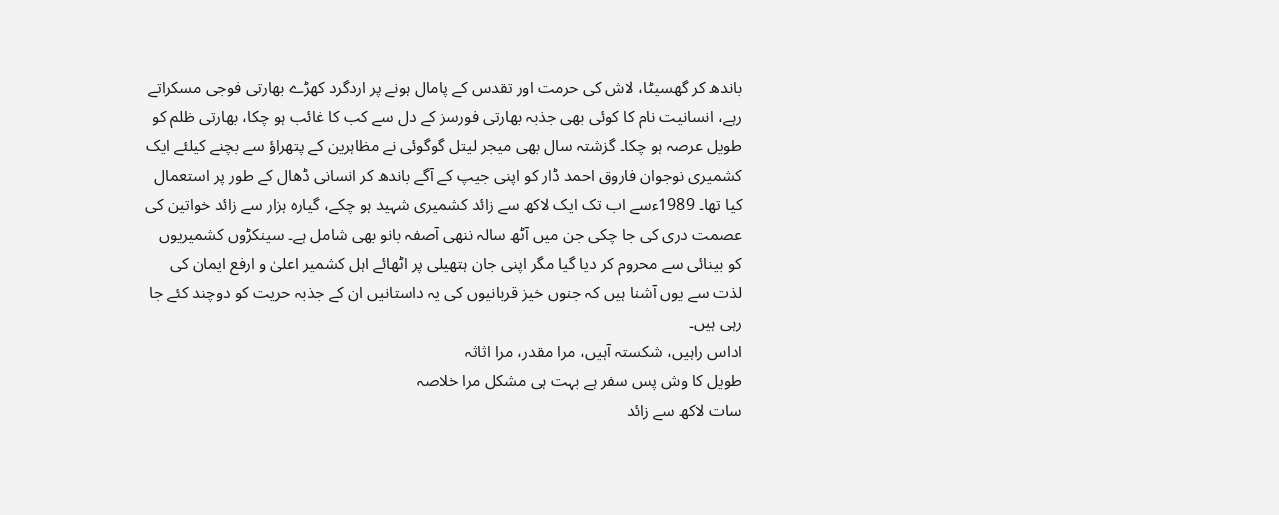باندھ کر گھسیٹا، لاش کی حرمت اور تقدس کے پامال ہونے پر اردگرد کھڑے بھارتی فوجی مسکراتے رہے، انسانیت نام کا کوئی بھی جذبہ بھارتی فورسز کے دل سے کب کا غائب ہو چکا، بھارتی ظلم کو طویل عرصہ ہو چکا۔ گزشتہ سال بھی میجر لیتل گوگوئی نے مظاہرین کے پتھراؤ سے بچنے کیلئے ایک کشمیری نوجوان فاروق احمد ڈار کو اپنی جیپ کے آگے باندھ کر انسانی ڈھال کے طور پر استعمال کیا تھا۔ 1989ءسے اب تک ایک لاکھ سے زائد کشمیری شہید ہو چکے، گیارہ ہزار سے زائد خواتین کی عصمت دری کی جا چکی جن میں آٹھ سالہ ننھی آصفہ بانو بھی شامل ہے۔ سینکڑوں کشمیریوں کو بینائی سے محروم کر دیا گیا مگر اپنی جان ہتھیلی پر اٹھائے اہل کشمیر اعلیٰ و ارفع ایمان کی لذت سے یوں آشنا ہیں کہ جنوں خیز قربانیوں کی یہ داستانیں ان کے جذبہ حریت کو دوچند کئے جا رہی ہیں۔
اداس راہیں، شکستہ آہیں، مرا مقدر، مرا اثاثہ
طویل کا وش پس سفر ہے بہت ہی مشکل مرا خلاصہ
سات لاکھ سے زائد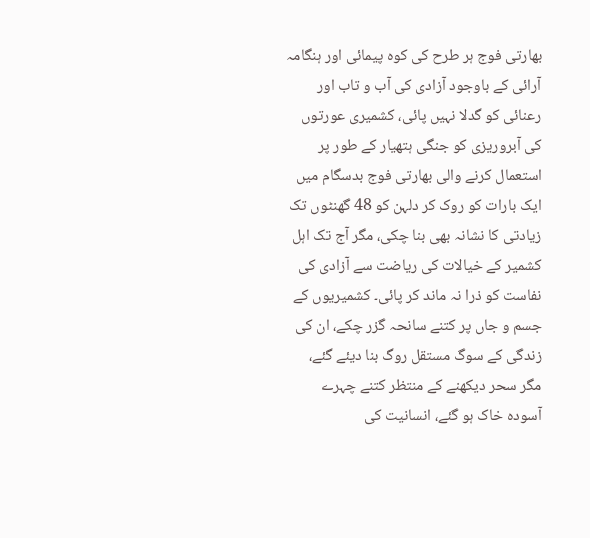بھارتی فوج ہر طرح کی کوہ پیمائی اور ہنگامہ آرائی کے باوجود آزادی کی آب و تاب اور رعنائی کو گدلا نہیں پائی، کشمیری عورتوں کی آبروریزی کو جنگی ہتھیار کے طور پر استعمال کرنے والی بھارتی فوج بدسگام میں ایک بارات کو روک کر دلہن کو 48 گھنٹوں تک زیادتی کا نشانہ بھی بنا چکی، مگر آج تک اہل کشمیر کے خیالات کی ریاضت سے آزادی کی نفاست کو ذرا نہ ماند کر پائی۔ کشمیریوں کے جسم و جاں پر کتنے سانحہ گزر چکے، ان کی زندگی کے سوگ مستقل روگ بنا دیئے گئے، مگر سحر دیکھنے کے منتظر کتنے چہرے آسودہ خاک ہو گئے، انسانیت کی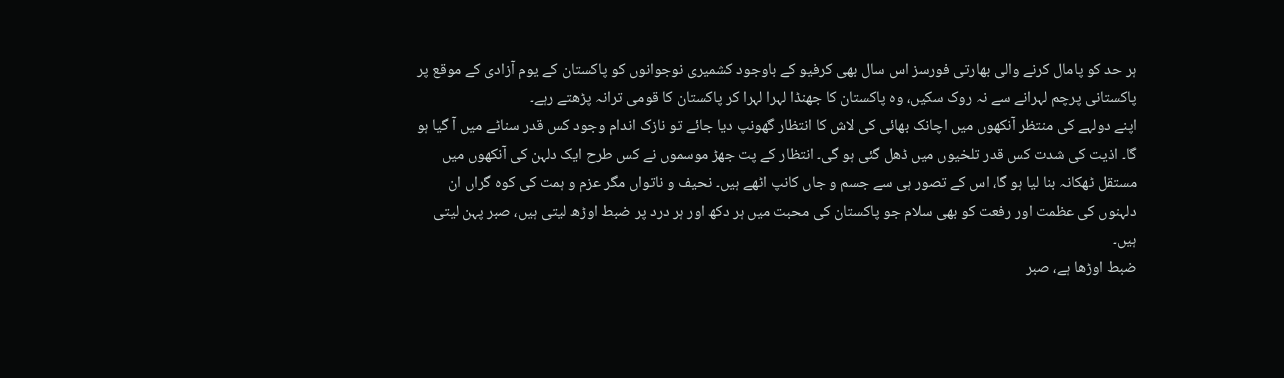ہر حد کو پامال کرنے والی بھارتی فورسز اس سال بھی کرفیو کے باوجود کشمیری نوجوانوں کو پاکستان کے یوم آزادی کے موقع پر پاکستانی پرچم لہرانے سے نہ روک سکیں، وہ پاکستان کا جھنڈا لہرا لہرا کر پاکستان کا قومی ترانہ پڑھتے رہے۔
اپنے دولہے کی منتظر آنکھوں میں اچانک بھائی کی لاش کا انتظار گھونپ دیا جائے تو نازک اندام وجود کس قدر سناٹے میں آ گیا ہو گا۔ اذیت کی شدت کس قدر تلخیوں میں ڈھل گئی ہو گی۔ انتظار کے پت جھڑ موسموں نے کس طرح ایک دلہن کی آنکھوں میں مستقل ٹھکانہ بنا لیا ہو گا، اس کے تصور ہی سے جسم و جاں کانپ اٹھے ہیں۔ نحیف و ناتواں مگر عزم و ہمت کی کوہ گراں ان دلہنوں کی عظمت اور رفعت کو بھی سلام جو پاکستان کی محبت میں ہر دکھ اور ہر درد پر ضبط اوڑھ لیتی ہیں، صبر پہن لیتی ہیں۔
ضبط اوڑھا ہے، صبر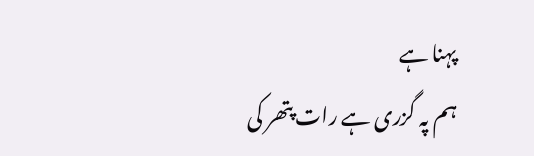پہنا ہے
ہم پہ گزری ہے رات پتھر کی